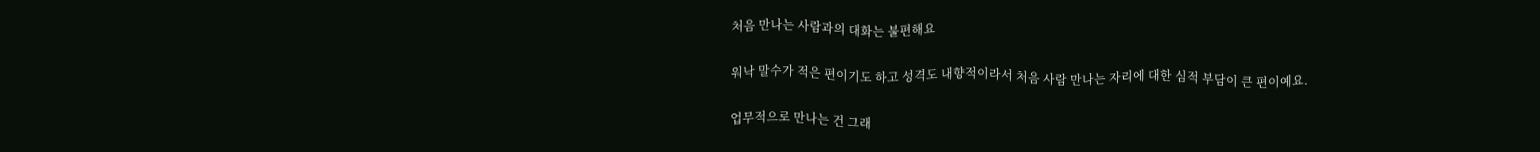처음 만나는 사람과의 대화는 불편해요

워낙 말수가 적은 편이기도 하고 성격도 내향적이라서 처음 사람 만나는 자리에 대한 심적 부담이 큰 편이예요.

업무적으로 만나는 건 그래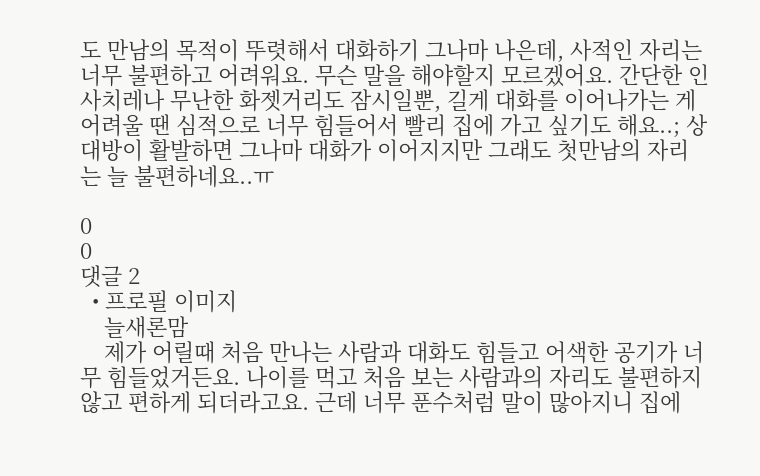도 만남의 목적이 뚜렷해서 대화하기 그나마 나은데, 사적인 자리는 너무 불편하고 어려워요. 무슨 말을 해야할지 모르겠어요. 간단한 인사치레나 무난한 화젯거리도 잠시일뿐, 길게 대화를 이어나가는 게 어려울 땐 심적으로 너무 힘들어서 빨리 집에 가고 싶기도 해요..; 상대방이 활발하면 그나마 대화가 이어지지만 그래도 첫만남의 자리는 늘 불편하네요..ㅠ

0
0
댓글 2
  • 프로필 이미지
    늘새론맘
    제가 어릴때 처음 만나는 사람과 대화도 힘들고 어색한 공기가 너무 힘들었거든요. 나이를 먹고 처음 보는 사람과의 자리도 불편하지 않고 편하게 되더라고요. 근데 너무 푼수처럼 말이 많아지니 집에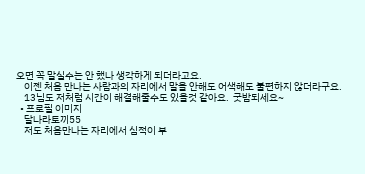오면 꼭 말실수는 안 했나 생각하게 되더라고요.
    이젠 처음 만나는 사람과의 자리에서 말을 안해도 어색해도 불편하지 않더라구요.
    13님도 저처럼 시간이 해결해줄수도 있을것 같아요.  굿밤되세요~
  • 프로필 이미지
    달나라토끼55
    저도 처음만나는 자리에서 심적이 부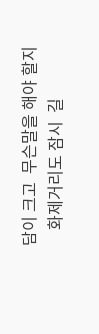담이 크고  무슨말을 해야 할지
    화제거리도 잠시  길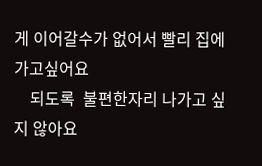게 이어갈수가 없어서 빨리 집에 가고싶어요
    되도록  불편한자리 나가고 싶지 않아요